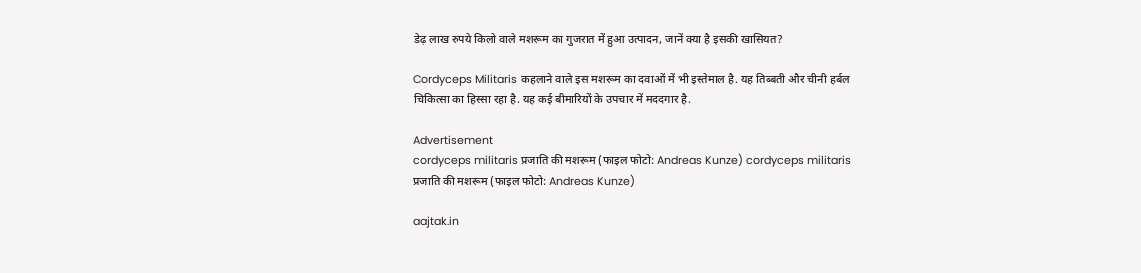डेढ़ लाख रुपये किलो वाले मशरूम का गुजरात में हुआ उत्पादन, जानें क्या है इसकी खासियत?

Cordyceps Militaris कहलाने वाले इस मशरूम का दवाओं में भी इस्तेमाल है. यह तिब्बती और चीनी हर्बल चिकित्सा का हिस्सा रहा है. यह कई बीमारियों के उपचार में मददगार है.

Advertisement
cordyceps militaris प्रजाति की मशरूम (फाइल फोटो: Andreas Kunze) cordyceps militaris प्रजाति की मशरूम (फाइल फोटो: Andreas Kunze)

aajtak.in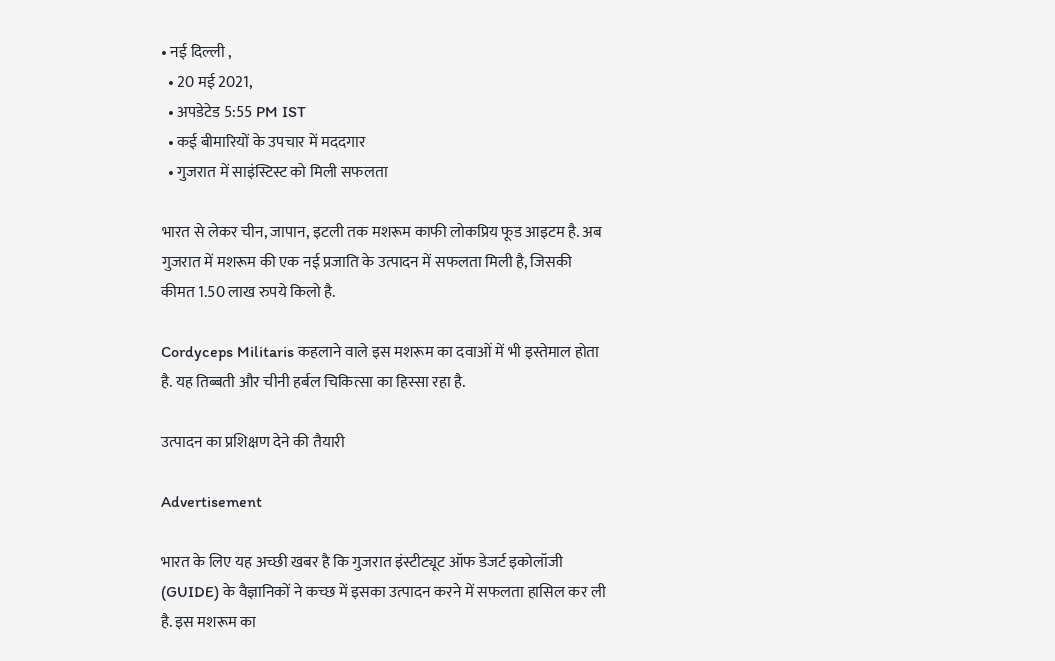• नई दिल्ली ,
  • 20 मई 2021,
  • अपडेटेड 5:55 PM IST
  • कई बीमारियों के उपचार में मददगार
  • गुजरात में साइंस्टिस्ट को मिली सफलता

भारत से लेकर चीन, जापान, इटली तक मशरूम काफी लोकप्रिय फूड आइटम है. अब गुजरात में मशरूम की एक नई प्रजाति के उत्पादन में सफलता मिली है, जिसकी कीमत 1.50 लाख रुपये किलो है.

Cordyceps Militaris कहलाने वाले इस मशरूम का दवाओं में भी इस्तेमाल होता है. यह तिब्बती और चीनी हर्बल चिकित्सा का हिस्सा रहा है.

उत्पादन का प्रशिक्षण देने की तैयारी

Advertisement

भारत के लिए यह अच्छी खबर है कि गुजरात इंस्टीट्यूट ऑफ डेजर्ट इकोलॉजी (GUIDE) के वैज्ञानिकों ने कच्छ में इसका उत्पादन करने में सफलता हासिल कर ली है. इस मशरूम का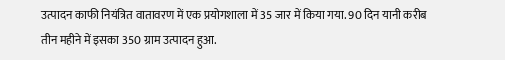उत्पादन काफी नियंत्रित वातावरण में एक प्रयोगशाला में 35 जार में किया गया. 90 दिन यानी करीब तीन महीने में इसका 350 ग्राम उत्पादन हुआ.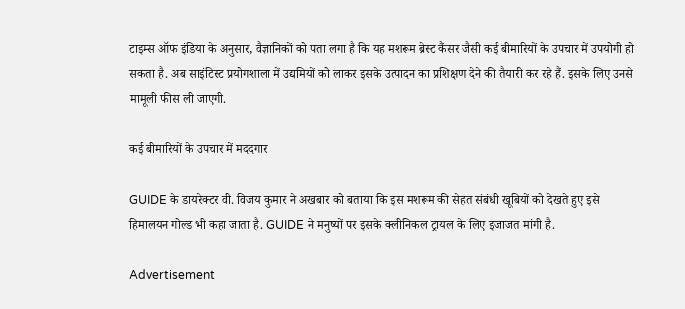टाइम्स ऑफ इंडिया के अनुसार, वैज्ञानिकों को पता लगा है कि यह मशरूम ब्रेस्ट कैंसर जैसी कई बीमारियों के उपचार में उपयोगी हो सकता है. अब साइंटिस्ट प्रयोगशाला में उद्यमियों को लाकर इसके उत्पादन का प्रशिक्षण देने की तैयारी कर रहे हैं. इसके लिए उनसे मामूली फीस ली जाएगी.

कई बीमारियों के उपचार में मददगार

GUIDE के डायरेक्टर वी. विजय कुमार ने अखबार को बताया कि इस मशरूम की सेहत संबंधी खूबियों को देखते हुए इसे हिमालयन गोल्ड भी कहा जाता है. GUIDE ने मनुष्यों पर इसके क्लीनिकल ट्रायल के लिए इजाजत मांगी है.

Advertisement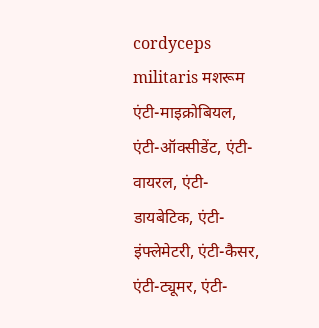cordyceps militaris मशरूम एंटी-माइक्रोबियल, एंटी-ऑक्सीडेंट, एंटी-वायरल, एंटी-डायबेटिक, एंटी-इंफ्लेमेटरी, एंटी-कैसर, एंटी-ट्यूमर, एंटी-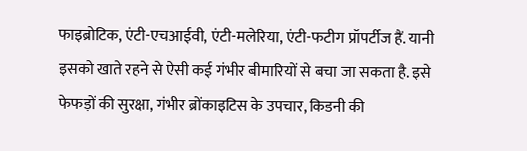फाइब्रोटिक, एंटी-एचआईवी, एंटी-मलेरिया, एंटी-फटीग प्रॉपर्टीज हैं. यानी इसको खाते रहने से ऐसी कई गंभीर बीमारियों से बचा जा सकता है. इसे फेफड़ों की सुरक्षा, गंभीर ब्रोंकाइटिस के उपचार, किडनी की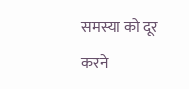समस्या को दूर करने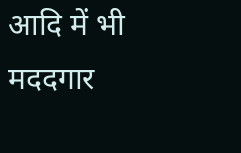आदि में भी मददगार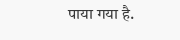पाया गया है.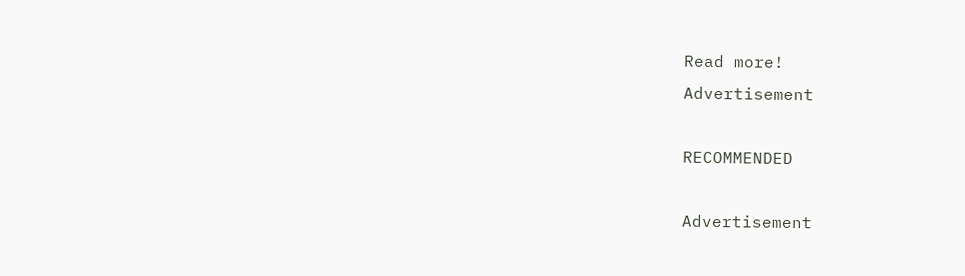Read more!
Advertisement

RECOMMENDED

Advertisement